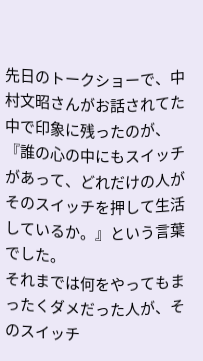先日のトークショーで、中村文昭さんがお話されてた中で印象に残ったのが、『誰の心の中にもスイッチがあって、どれだけの人がそのスイッチを押して生活しているか。』という言葉でした。
それまでは何をやってもまったくダメだった人が、そのスイッチ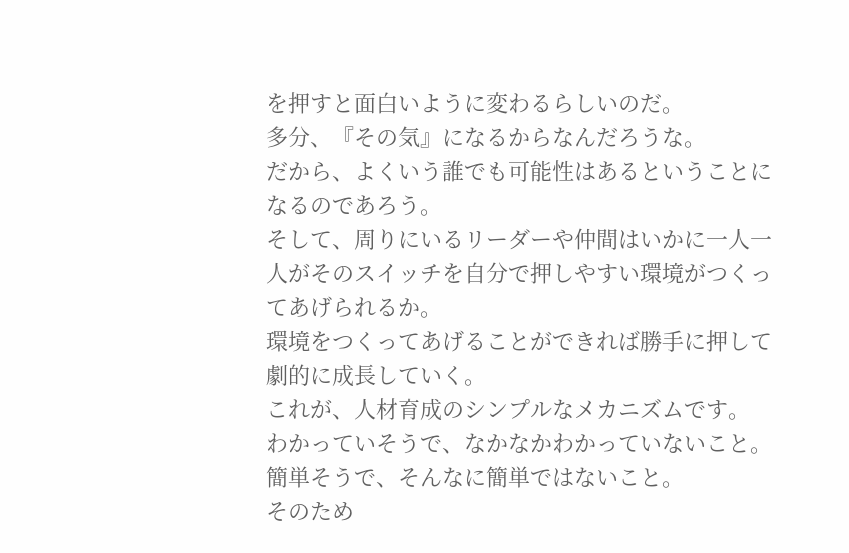を押すと面白いように変わるらしいのだ。
多分、『その気』になるからなんだろうな。
だから、よくいう誰でも可能性はあるということになるのであろう。
そして、周りにいるリーダーや仲間はいかに一人一人がそのスイッチを自分で押しやすい環境がつくってあげられるか。
環境をつくってあげることができれば勝手に押して劇的に成長していく。
これが、人材育成のシンプルなメカニズムです。
わかっていそうで、なかなかわかっていないこと。
簡単そうで、そんなに簡単ではないこと。
そのため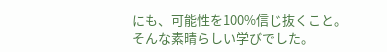にも、可能性を100%信じ抜くこと。
そんな素晴らしい学びでした。